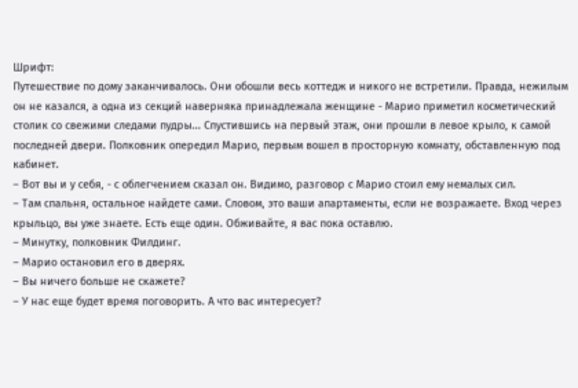Шрифт:
Путешествие по дому заканчивалось. Они обошли весь коттедж и никого не встретили. Правда, нежилым он не казался, а одна из секций наверняка принадлежала женщине - Марио приметил косметический столик со свежими следами пудры... Спустившись на первый этаж, они прошли в левое крыло, к самой последней двери. Полковник опередил Марио, первым вошел в просторную комнату, обставленную под кабинет.
– Вот вы и у себя, - с облегчением сказал он. Видимо, разговор с Марио стоил ему немалых сил.
– Там спальня, остальное найдете сами. Словом, это ваши апартаменты, если не возражаете. Вход через крыльцо, вы уже знаете. Есть еще один. Обживайте, я вас пока оставлю.
– Минутку, полковник Филдинг.
– Марио остановил его в дверях.
– Вы ничего больше не скажете?
– У нас еще будет время поговорить. А что вас интересует?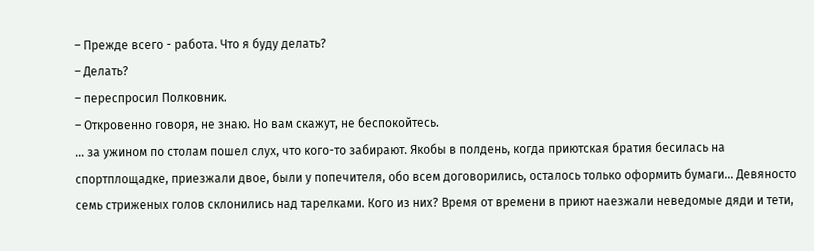– Прежде всего - работа. Что я буду делать?
– Делать?
– переспросил Полковник.
– Откровенно говоря, не знаю. Но вам скажут, не беспокойтесь.
... за ужином по столам пошел слух, что кого-то забирают. Якобы в полдень, когда приютская братия бесилась на спортплощадке, приезжали двое, были у попечителя, обо всем договорились, осталось только оформить бумаги... Девяносто семь стриженых голов склонились над тарелками. Кого из них? Время от времени в приют наезжали неведомые дяди и тети,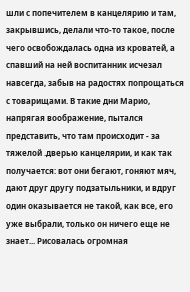шли с попечителем в канцелярию и там, закрывшись, делали что-то такое, после чего освобождалась одна из кроватей, а спавший на ней воспитанник исчезал навсегда, забыв на радостях попрощаться с товарищами. В такие дни Марио, напрягая воображение, пытался представить, что там происходит - за тяжелой .дверью канцелярии, и как так получается: вот они бегают, гоняют мяч, дают друг другу подзатыльники, и вдруг один оказывается не такой, как все, его уже выбрали, только он ничего еще не знает... Рисовалась огромная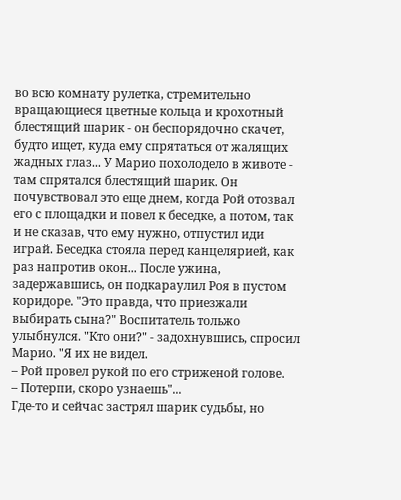во всю комнату рулетка, стремительно вращающиеся цветные кольца и крохотный блестящий шарик - он беспорядочно скачет, будто ищет, куда ему спрятаться от жалящих жадных глаз... У Марио похолодело в животе - там спрятался блестящий шарик. Он почувствовал это еще днем, когда Рой отозвал его с площадки и повел к беседке, а потом, так и не сказав, что ему нужно, отпустил иди играй. Беседка стояла перед канцелярией, как раз напротив окон... После ужина, задержавшись, он подкараулил Роя в пустом коридоре. "Это правда, что приезжали выбирать сына?" Воспитатель тольжо улыбнулся. "Кто они?" - задохнувшись, спросил Марио. "Я их не видел.
– Рой провел рукой по его стриженой голове.
– Потерпи, скоро узнаешь"...
Где-то и сейчас застрял шарик судьбы, но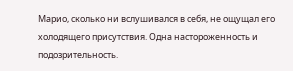Марио, сколько ни вслушивался в себя, не ощущал его холодящего присутствия. Одна настороженность и подозрительность.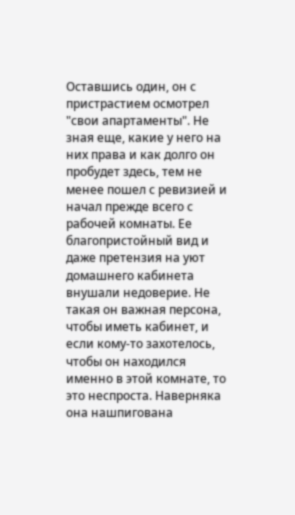Оставшись один, он с пристрастием осмотрел "свои апартаменты". Не зная еще, какие у него на них права и как долго он пробудет здесь, тем не менее пошел с ревизией и начал прежде всего с рабочей комнаты. Ее благопристойный вид и даже претензия на уют домашнего кабинета внушали недоверие. Не такая он важная персона, чтобы иметь кабинет, и если кому-то захотелось, чтобы он находился именно в этой комнате, то это неспроста. Наверняка она нашпигована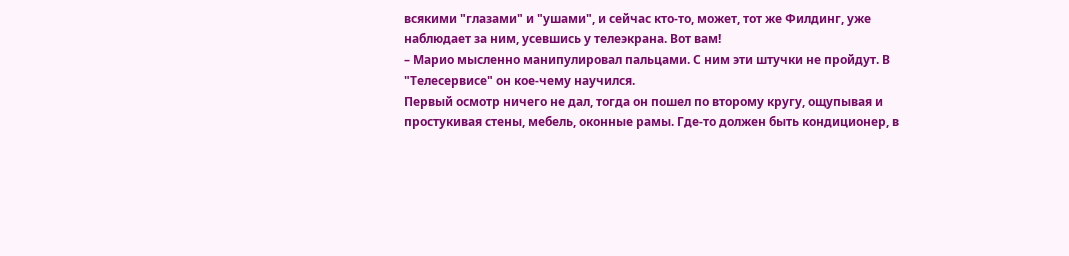всякими "глазами" и "ушами", и сейчас кто-то, может, тот же Филдинг, уже наблюдает за ним, усевшись у телеэкрана. Вот вам!
– Марио мысленно манипулировал пальцами. С ним эти штучки не пройдут. В "Телесервисе" он кое-чему научился.
Первый осмотр ничего не дал, тогда он пошел по второму кругу, ощупывая и простукивая стены, мебель, оконные рамы. Где-то должен быть кондиционер, в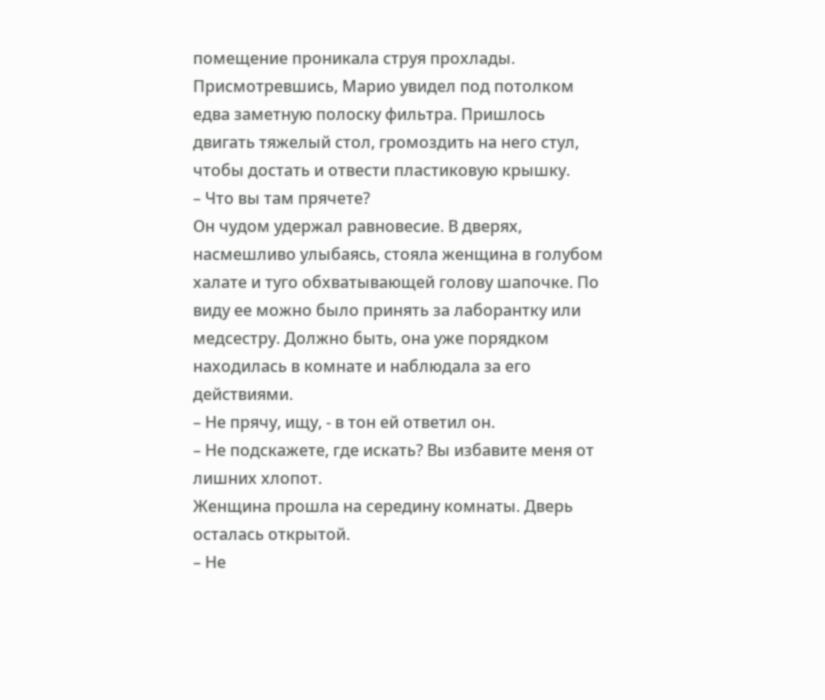помещение проникала струя прохлады. Присмотревшись, Марио увидел под потолком едва заметную полоску фильтра. Пришлось двигать тяжелый стол, громоздить на него стул, чтобы достать и отвести пластиковую крышку.
– Что вы там прячете?
Он чудом удержал равновесие. В дверях, насмешливо улыбаясь, стояла женщина в голубом халате и туго обхватывающей голову шапочке. По виду ее можно было принять за лаборантку или медсестру. Должно быть, она уже порядком находилась в комнате и наблюдала за его действиями.
– Не прячу, ищу, - в тон ей ответил он.
– Не подскажете, где искать? Вы избавите меня от лишних хлопот.
Женщина прошла на середину комнаты. Дверь осталась открытой.
– Не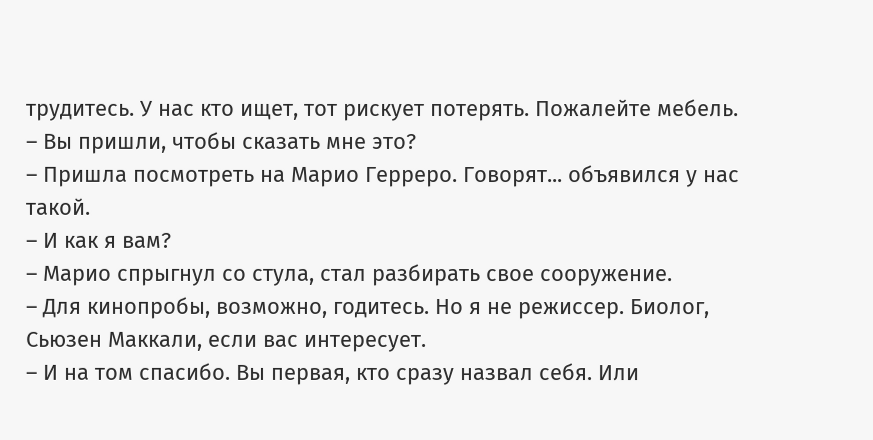трудитесь. У нас кто ищет, тот рискует потерять. Пожалейте мебель.
– Вы пришли, чтобы сказать мне это?
– Пришла посмотреть на Марио Герреро. Говорят... объявился у нас такой.
– И как я вам?
– Марио спрыгнул со стула, стал разбирать свое сооружение.
– Для кинопробы, возможно, годитесь. Но я не режиссер. Биолог, Сьюзен Маккали, если вас интересует.
– И на том спасибо. Вы первая, кто сразу назвал себя. Или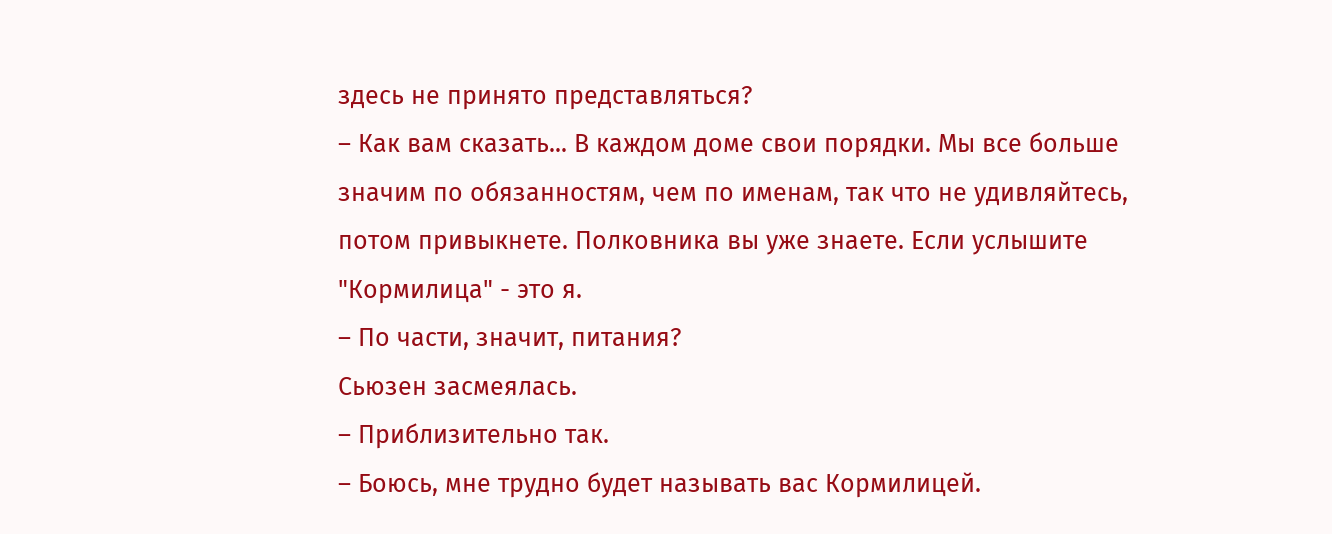здесь не принято представляться?
– Как вам сказать... В каждом доме свои порядки. Мы все больше значим по обязанностям, чем по именам, так что не удивляйтесь, потом привыкнете. Полковника вы уже знаете. Если услышите "Кормилица" - это я.
– По части, значит, питания?
Сьюзен засмеялась.
– Приблизительно так.
– Боюсь, мне трудно будет называть вас Кормилицей.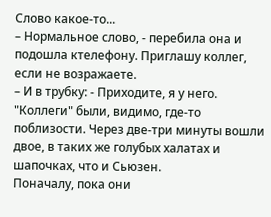Слово какое-то...
– Нормальное слово, - перебила она и подошла ктелефону. Приглашу коллег, если не возражаете.
– И в трубку: - Приходите, я у него.
"Коллеги" были, видимо, где-то поблизости. Через две-три минуты вошли двое, в таких же голубых халатах и шапочках, что и Сьюзен.
Поначалу, пока они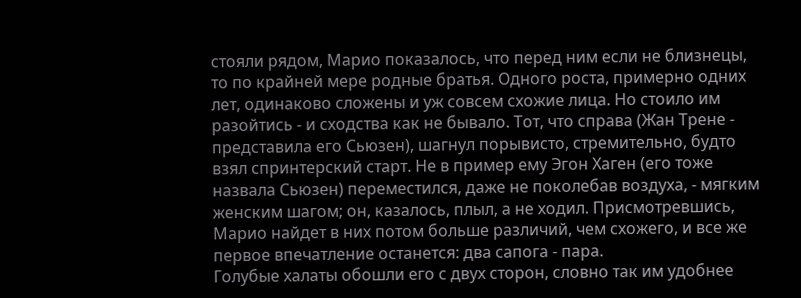стояли рядом, Марио показалось, что перед ним если не близнецы, то по крайней мере родные братья. Одного роста, примерно одних лет, одинаково сложены и уж совсем схожие лица. Но стоило им разойтись - и сходства как не бывало. Тот, что справа (Жан Трене - представила его Сьюзен), шагнул порывисто, стремительно, будто взял спринтерский старт. Не в пример ему Эгон Хаген (его тоже назвала Сьюзен) переместился, даже не поколебав воздуха, - мягким женским шагом; он, казалось, плыл, а не ходил. Присмотревшись, Марио найдет в них потом больше различий, чем схожего, и все же первое впечатление останется: два сапога - пара.
Голубые халаты обошли его с двух сторон, словно так им удобнее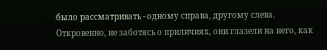было рассматривать - одному справа, другому слева. Откровенно, не заботясь о приличиях, они глазели на него, как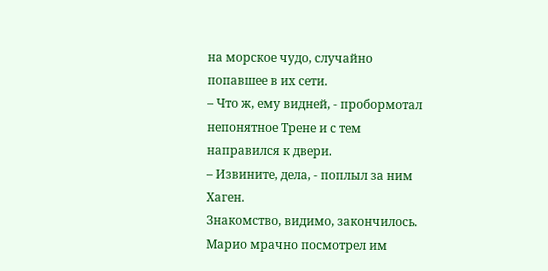на морское чудо, случайно попавшее в их сети.
– Что ж, ему видней, - пробормотал непонятное Трене и с тем направился к двери.
– Извините, дела, - поплыл за ним Хаген.
Знакомство, видимо, закончилось. Марио мрачно посмотрел им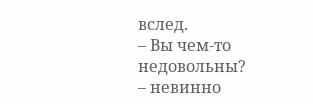вслед.
– Вы чем-то недовольны?
– невинно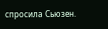спросила Сьюзен.